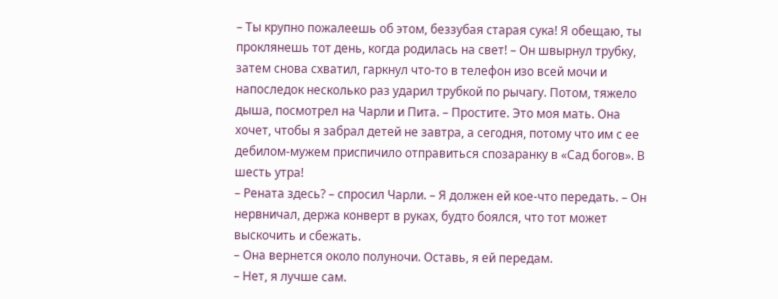– Ты крупно пожалеешь об этом, беззубая старая сука! Я обещаю, ты проклянешь тот день, когда родилась на свет! – Он швырнул трубку, затем снова схватил, гаркнул что-то в телефон изо всей мочи и напоследок несколько раз ударил трубкой по рычагу. Потом, тяжело дыша, посмотрел на Чарли и Пита. – Простите. Это моя мать. Она хочет, чтобы я забрал детей не завтра, а сегодня, потому что им с ее дебилом-мужем приспичило отправиться спозаранку в «Сад богов». В шесть утра!
– Рената здесь? – спросил Чарли. – Я должен ей кое-что передать. – Он нервничал, держа конверт в руках, будто боялся, что тот может выскочить и сбежать.
– Она вернется около полуночи. Оставь, я ей передам.
– Нет, я лучше сам.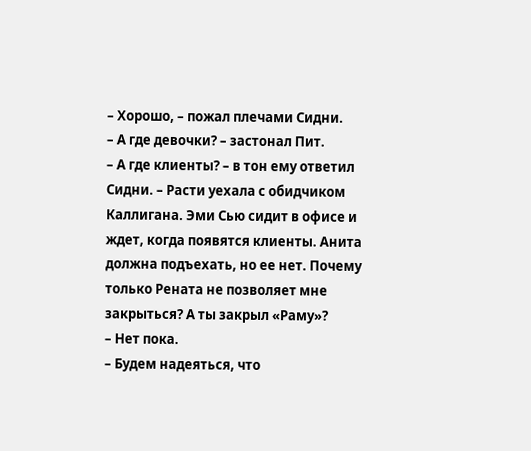– Хорошо, – пожал плечами Сидни.
– А где девочки? – застонал Пит.
– А где клиенты? – в тон ему ответил Сидни. – Расти уехала с обидчиком Каллигана. Эми Сью сидит в офисе и ждет, когда появятся клиенты. Анита должна подъехать, но ее нет. Почему только Рената не позволяет мне закрыться? А ты закрыл «Раму»?
– Нет пока.
– Будем надеяться, что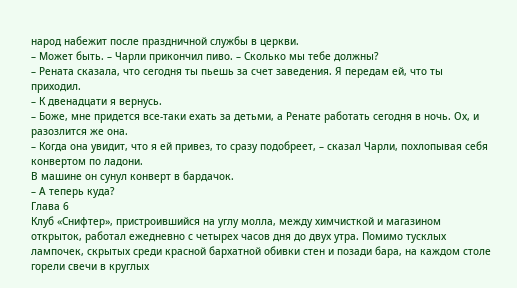народ набежит после праздничной службы в церкви.
– Может быть. – Чарли прикончил пиво. – Сколько мы тебе должны?
– Рената сказала, что сегодня ты пьешь за счет заведения. Я передам ей, что ты приходил.
– К двенадцати я вернусь.
– Боже, мне придется все-таки ехать за детьми, а Ренате работать сегодня в ночь. Ох, и разозлится же она.
– Когда она увидит, что я ей привез, то сразу подобреет, – сказал Чарли, похлопывая себя конвертом по ладони.
В машине он сунул конверт в бардачок.
– А теперь куда?
Глава 6
Клуб «Снифтер», пристроившийся на углу молла, между химчисткой и магазином открыток, работал ежедневно с четырех часов дня до двух утра. Помимо тусклых лампочек, скрытых среди красной бархатной обивки стен и позади бара, на каждом столе горели свечи в круглых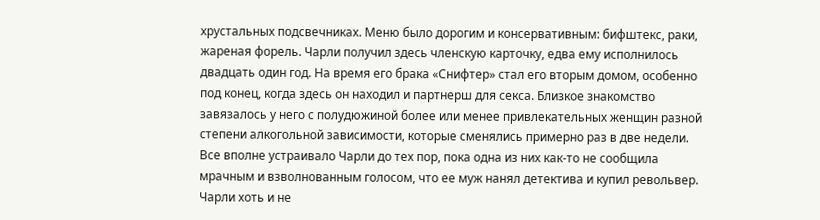хрустальных подсвечниках. Меню было дорогим и консервативным: бифштекс, раки, жареная форель. Чарли получил здесь членскую карточку, едва ему исполнилось двадцать один год. На время его брака «Снифтер» стал его вторым домом, особенно под конец, когда здесь он находил и партнерш для секса. Близкое знакомство завязалось у него с полудюжиной более или менее привлекательных женщин разной степени алкогольной зависимости, которые сменялись примерно раз в две недели. Все вполне устраивало Чарли до тех пор, пока одна из них как-то не сообщила мрачным и взволнованным голосом, что ее муж нанял детектива и купил револьвер. Чарли хоть и не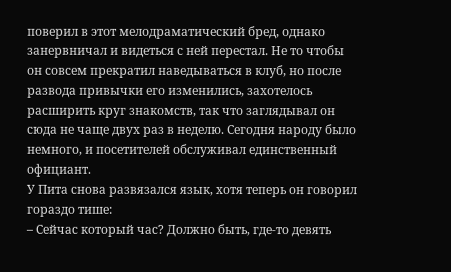поверил в этот мелодраматический бред, однако занервничал и видеться с ней перестал. Не то чтобы он совсем прекратил наведываться в клуб, но после развода привычки его изменились, захотелось расширить круг знакомств, так что заглядывал он сюда не чаще двух раз в неделю. Сегодня народу было немного, и посетителей обслуживал единственный официант.
У Пита снова развязался язык, хотя теперь он говорил гораздо тише:
– Сейчас который час? Должно быть, где-то девять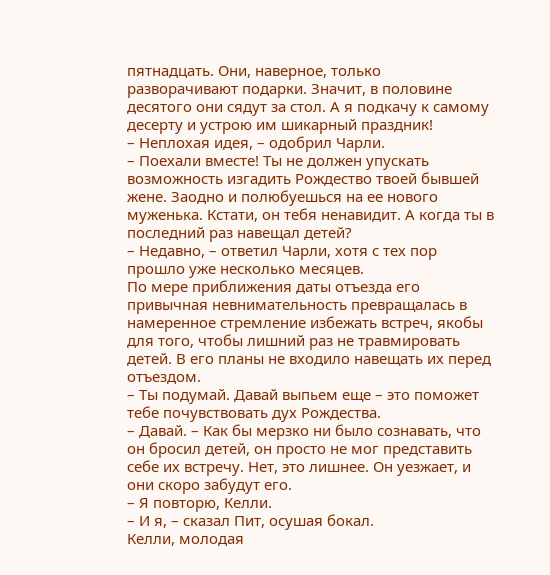пятнадцать. Они, наверное, только разворачивают подарки. Значит, в половине десятого они сядут за стол. А я подкачу к самому десерту и устрою им шикарный праздник!
– Неплохая идея, – одобрил Чарли.
– Поехали вместе! Ты не должен упускать возможность изгадить Рождество твоей бывшей жене. Заодно и полюбуешься на ее нового муженька. Кстати, он тебя ненавидит. А когда ты в последний раз навещал детей?
– Недавно, – ответил Чарли, хотя с тех пор прошло уже несколько месяцев.
По мере приближения даты отъезда его привычная невнимательность превращалась в намеренное стремление избежать встреч, якобы для того, чтобы лишний раз не травмировать детей. В его планы не входило навещать их перед отъездом.
– Ты подумай. Давай выпьем еще – это поможет тебе почувствовать дух Рождества.
– Давай. – Как бы мерзко ни было сознавать, что он бросил детей, он просто не мог представить себе их встречу. Нет, это лишнее. Он уезжает, и они скоро забудут его.
– Я повторю, Келли.
– И я, – сказал Пит, осушая бокал.
Келли, молодая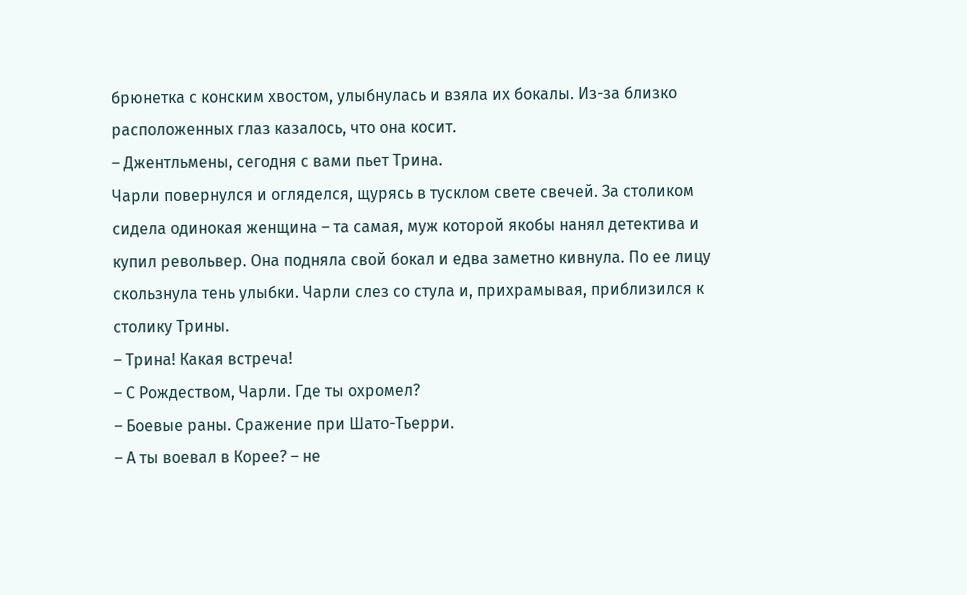брюнетка с конским хвостом, улыбнулась и взяла их бокалы. Из-за близко расположенных глаз казалось, что она косит.
– Джентльмены, сегодня с вами пьет Трина.
Чарли повернулся и огляделся, щурясь в тусклом свете свечей. За столиком сидела одинокая женщина – та самая, муж которой якобы нанял детектива и купил револьвер. Она подняла свой бокал и едва заметно кивнула. По ее лицу скользнула тень улыбки. Чарли слез со стула и, прихрамывая, приблизился к столику Трины.
– Трина! Какая встреча!
– С Рождеством, Чарли. Где ты охромел?
– Боевые раны. Сражение при Шато-Тьерри.
– А ты воевал в Корее? – не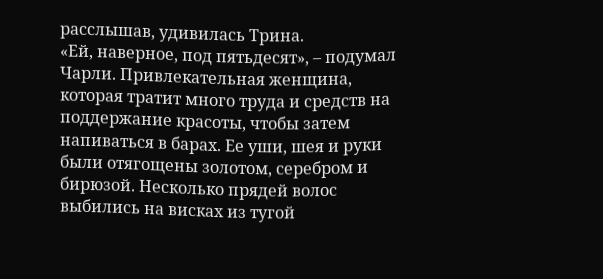расслышав, удивилась Трина.
«Ей, наверное, под пятьдесят», – подумал Чарли. Привлекательная женщина, которая тратит много труда и средств на поддержание красоты, чтобы затем напиваться в барах. Ее уши, шея и руки были отягощены золотом, серебром и бирюзой. Несколько прядей волос выбились на висках из тугой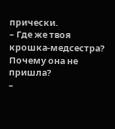прически.
– Где же твоя крошка-медсестра? Почему она не пришла?
–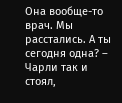Она вообще-то врач. Мы расстались. А ты сегодня одна? – Чарли так и стоял,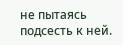не пытаясь подсесть к ней.